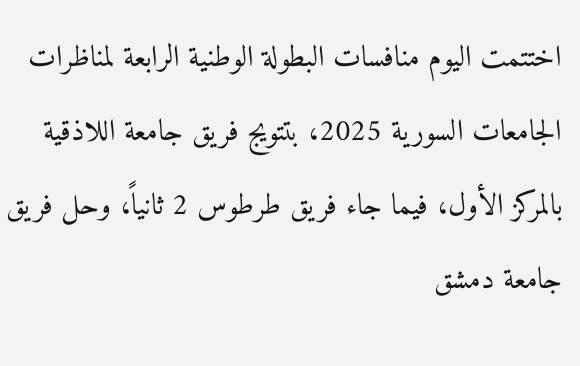اختتمت اليوم منافسات البطولة الوطنية الرابعة لمناظرات الجامعات السورية 2025، بتتويج فريق جامعة اللاذقية بالمركز الأول، فيما جاء فريق طرطوس 2 ثانياً، وحل فريق جامعة دمشق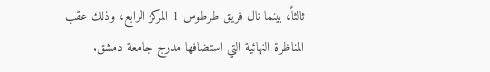ثالثاً، بينما نال فريق طرطوس 1 المركز الرابع، وذلك عقب المناظرة النهائية التي استضافها مدرج جامعة دمشق.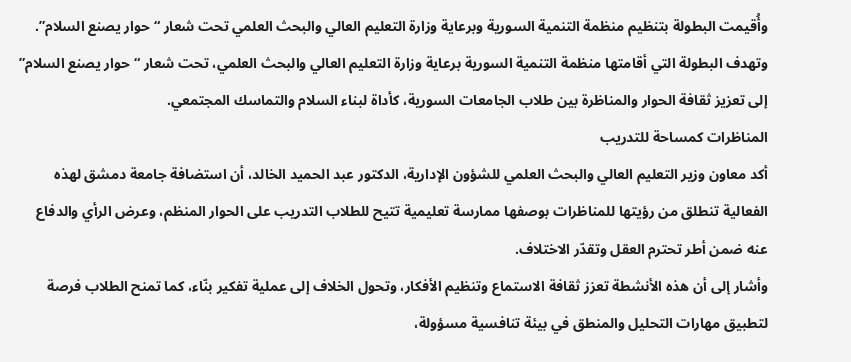وأُقيمت البطولة بتنظيم منظمة التنمية السورية وبرعاية وزارة التعليم العالي والبحث العلمي تحت شعار “حوار يصنع السلام”.
وتهدف البطولة التي أقامتها منظمة التنمية السورية برعاية وزارة التعليم العالي والبحث العلمي، تحت شعار “حوار يصنع السلام” إلى تعزيز ثقافة الحوار والمناظرة بين طلاب الجامعات السورية، كأداة لبناء السلام والتماسك المجتمعي.
المناظرات كمساحة للتدريب
أكد معاون وزير التعليم العالي والبحث العلمي للشؤون الإدارية، الدكتور عبد الحميد الخالد، أن استضافة جامعة دمشق لهذه الفعالية تنطلق من رؤيتها للمناظرات بوصفها ممارسة تعليمية تتيح للطلاب التدريب على الحوار المنظم، وعرض الرأي والدفاع عنه ضمن أطر تحترم العقل وتقدّر الاختلاف.
وأشار إلى أن هذه الأنشطة تعزز ثقافة الاستماع وتنظيم الأفكار، وتحول الخلاف إلى عملية تفكير بنّاء، كما تمنح الطلاب فرصة لتطبيق مهارات التحليل والمنطق في بيئة تنافسية مسؤولة،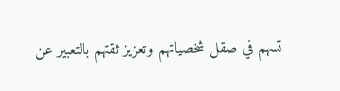تسهم في صقل شخصياتهم وتعزيز ثقتهم بالتعبير عن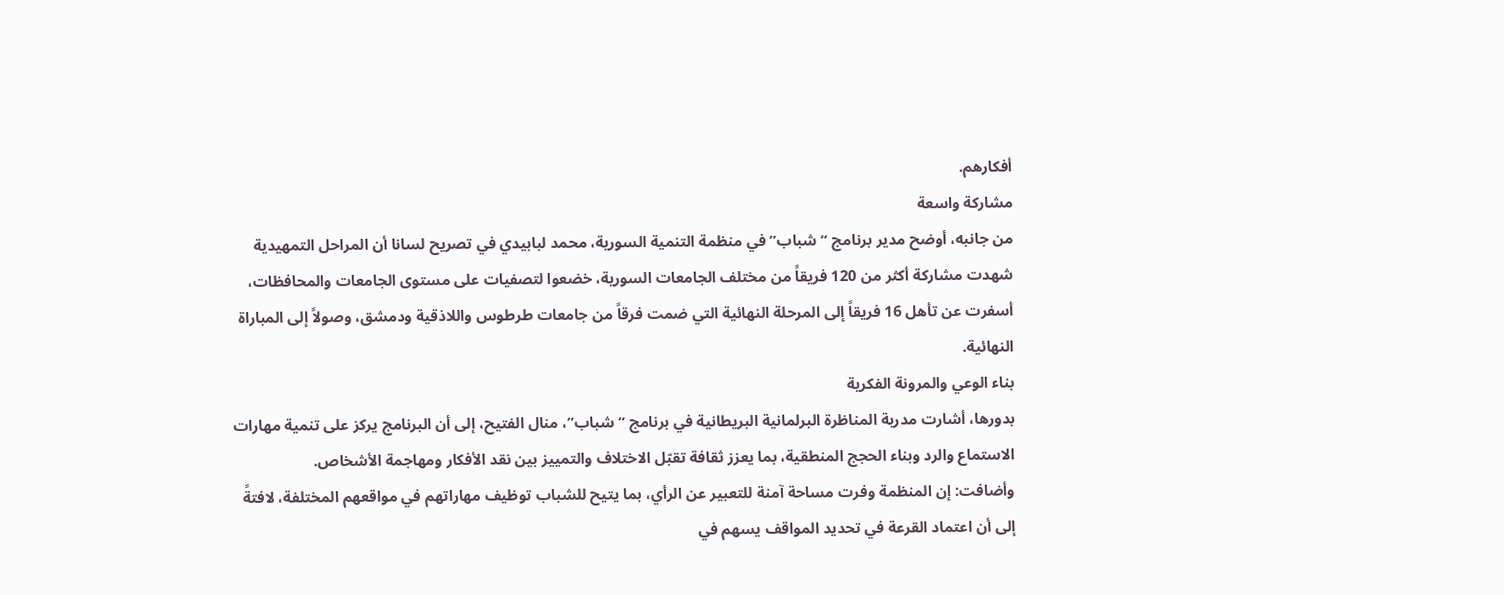أفكارهم.
مشاركة واسعة
من جانبه، أوضح مدير برنامج “شباب” في منظمة التنمية السورية، محمد لبابيدي في تصريح لسانا أن المراحل التمهيدية شهدت مشاركة أكثر من 120 فريقاً من مختلف الجامعات السورية، خضعوا لتصفيات على مستوى الجامعات والمحافظات، أسفرت عن تأهل 16 فريقاً إلى المرحلة النهائية التي ضمت فرقاً من جامعات طرطوس واللاذقية ودمشق، وصولاً إلى المباراة النهائية.
بناء الوعي والمرونة الفكرية
بدورها، أشارت مدربة المناظرة البرلمانية البريطانية في برنامج “شباب”، منال الفتيح، إلى أن البرنامج يركز على تنمية مهارات الاستماع والرد وبناء الحجج المنطقية، بما يعزز ثقافة تقبّل الاختلاف والتمييز بين نقد الأفكار ومهاجمة الأشخاص.
وأضافت: إن المنظمة وفرت مساحة آمنة للتعبير عن الرأي، بما يتيح للشباب توظيف مهاراتهم في مواقعهم المختلفة، لافتةً إلى أن اعتماد القرعة في تحديد المواقف يسهم في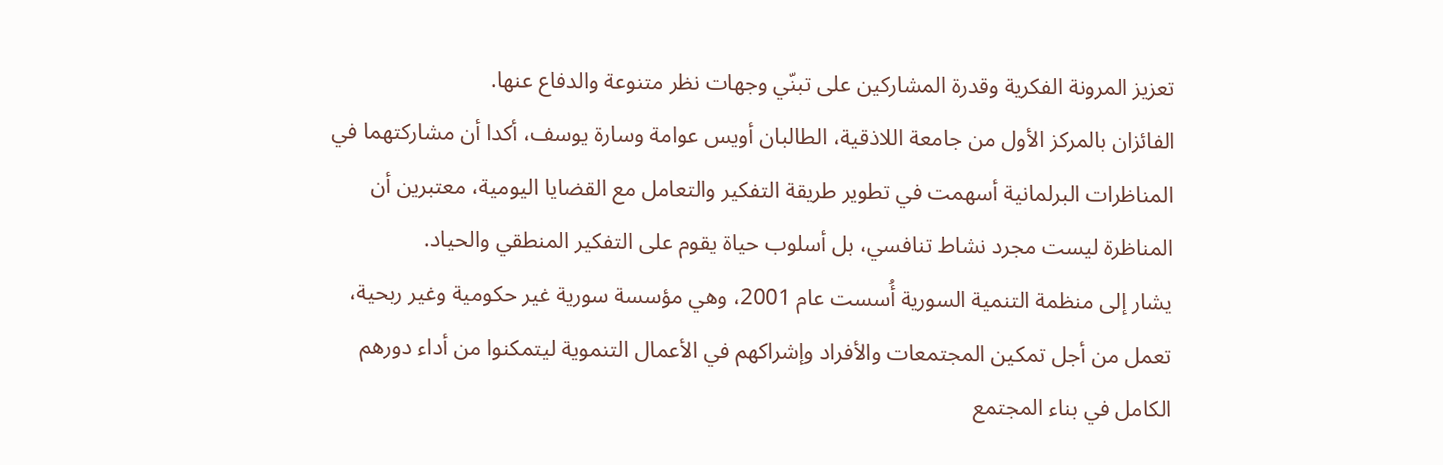تعزيز المرونة الفكرية وقدرة المشاركين على تبنّي وجهات نظر متنوعة والدفاع عنها.
الفائزان بالمركز الأول من جامعة اللاذقية، الطالبان أويس عوامة وسارة يوسف، أكدا أن مشاركتهما في المناظرات البرلمانية أسهمت في تطوير طريقة التفكير والتعامل مع القضايا اليومية، معتبرين أن المناظرة ليست مجرد نشاط تنافسي، بل أسلوب حياة يقوم على التفكير المنطقي والحياد.
يشار إلى منظمة التنمية السورية أُسست عام 2001، وهي مؤسسة سورية غير حكومية وغير ربحية، تعمل من أجل تمكين المجتمعات والأفراد وإشراكهم في الأعمال التنموية ليتمكنوا من أداء دورهم الكامل في بناء المجتمع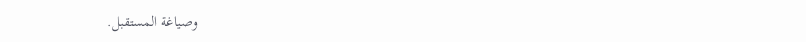وصياغة المستقبل.